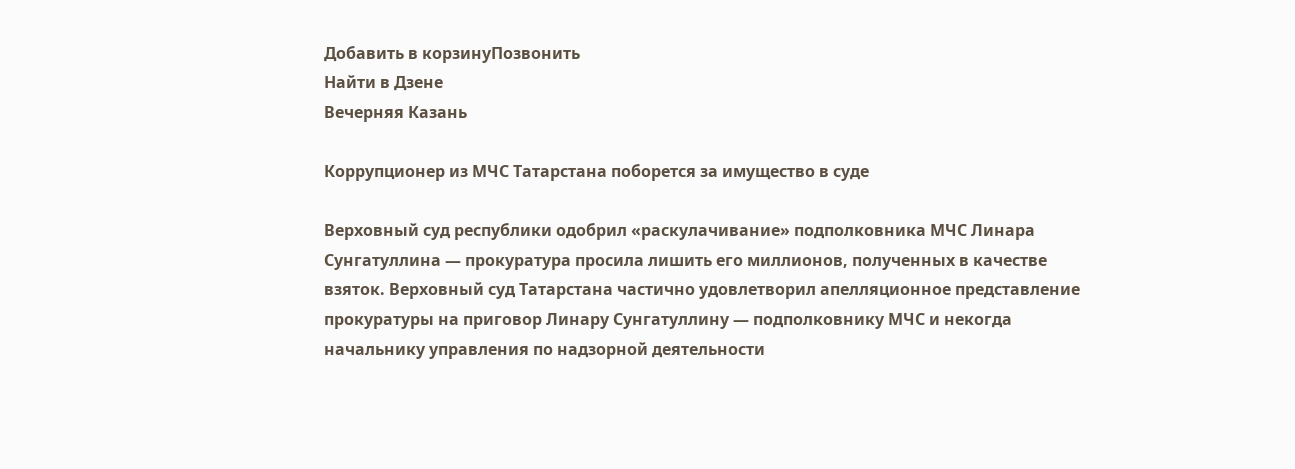Добавить в корзинуПозвонить
Найти в Дзене
Вечерняя Казань

Коррупционер из МЧС Татарстана поборется за имущество в суде

Верховный суд республики одобрил «раскулачивание» подполковника МЧС Линара Сунгатуллина — прокуратура просила лишить его миллионов, полученных в качестве взяток. Верховный суд Татарстана частично удовлетворил апелляционное представление прокуратуры на приговор Линару Сунгатуллину — подполковнику МЧС и некогда начальнику управления по надзорной деятельности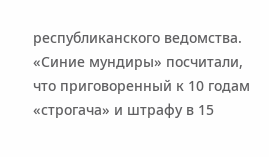республиканского ведомства. «Синие мундиры» посчитали, что приговоренный к 10 годам «строгача» и штрафу в 15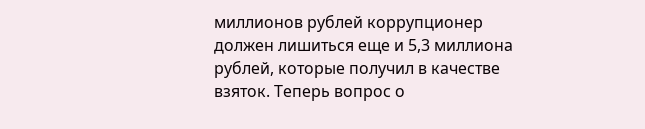миллионов рублей коррупционер должен лишиться еще и 5,3 миллиона рублей, которые получил в качестве взяток. Теперь вопрос о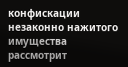конфискации незаконно нажитого имущества рассмотрит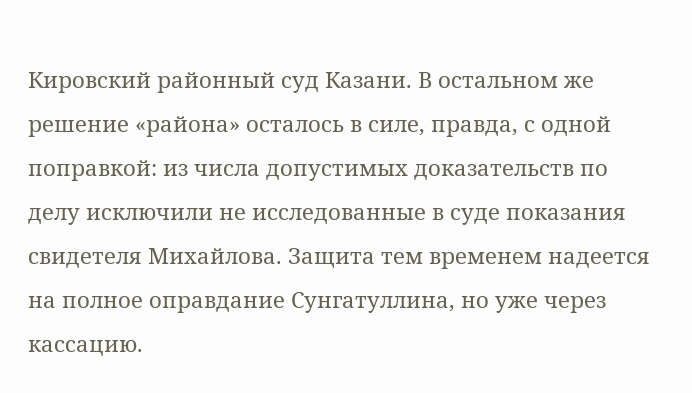Кировский районный суд Казани. В остальном же решение «района» осталось в силе, правда, с одной поправкой: из числа допустимых доказательств по делу исключили не исследованные в суде показания свидетеля Михайлова. Защита тем временем надеется на полное оправдание Сунгатуллина, но уже через кассацию.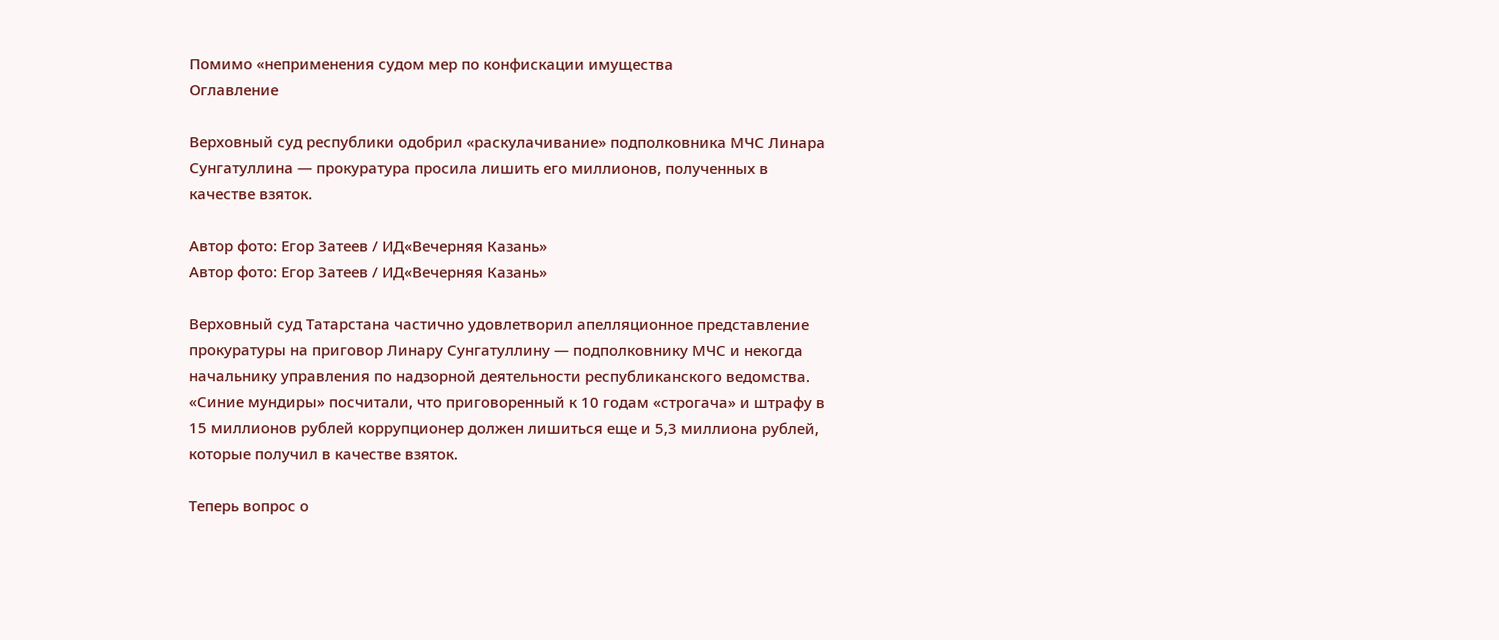Помимо «неприменения судом мер по конфискации имущества
Оглавление

Верховный суд республики одобрил «раскулачивание» подполковника МЧС Линара Сунгатуллина — прокуратура просила лишить его миллионов, полученных в качестве взяток.

Автор фото: Егор Затеев / ИД«Вечерняя Казань»
Автор фото: Егор Затеев / ИД«Вечерняя Казань»

Верховный суд Татарстана частично удовлетворил апелляционное представление прокуратуры на приговор Линару Сунгатуллину — подполковнику МЧС и некогда начальнику управления по надзорной деятельности республиканского ведомства. «Синие мундиры» посчитали, что приговоренный к 10 годам «строгача» и штрафу в 15 миллионов рублей коррупционер должен лишиться еще и 5,3 миллиона рублей, которые получил в качестве взяток.

Теперь вопрос о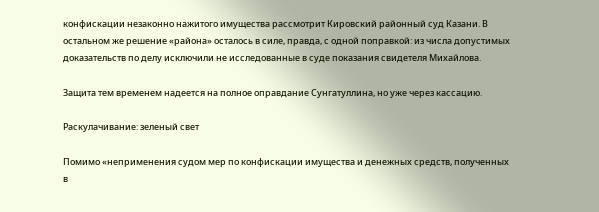конфискации незаконно нажитого имущества рассмотрит Кировский районный суд Казани. В остальном же решение «района» осталось в силе, правда, с одной поправкой: из числа допустимых доказательств по делу исключили не исследованные в суде показания свидетеля Михайлова.

Защита тем временем надеется на полное оправдание Сунгатуллина, но уже через кассацию.

Раскулачивание: зеленый свет

Помимо «неприменения судом мер по конфискации имущества и денежных средств, полученных в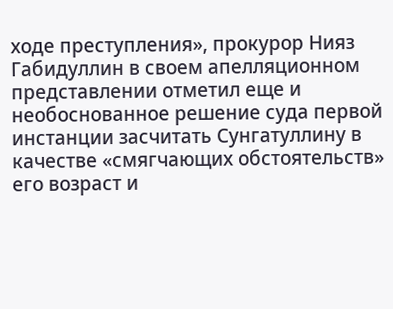ходе преступления», прокурор Нияз Габидуллин в своем апелляционном представлении отметил еще и необоснованное решение суда первой инстанции засчитать Сунгатуллину в качестве «смягчающих обстоятельств» его возраст и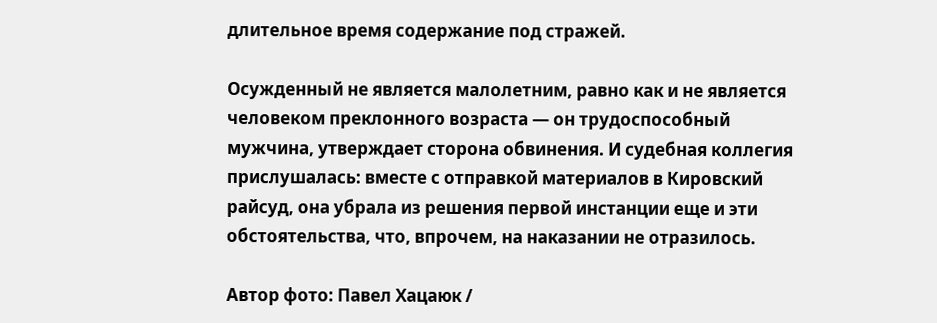длительное время содержание под стражей.

Осужденный не является малолетним, равно как и не является человеком преклонного возраста — он трудоспособный мужчина, утверждает сторона обвинения. И судебная коллегия прислушалась: вместе с отправкой материалов в Кировский райсуд, она убрала из решения первой инстанции еще и эти обстоятельства, что, впрочем, на наказании не отразилось.

Автор фото: Павел Хацаюк /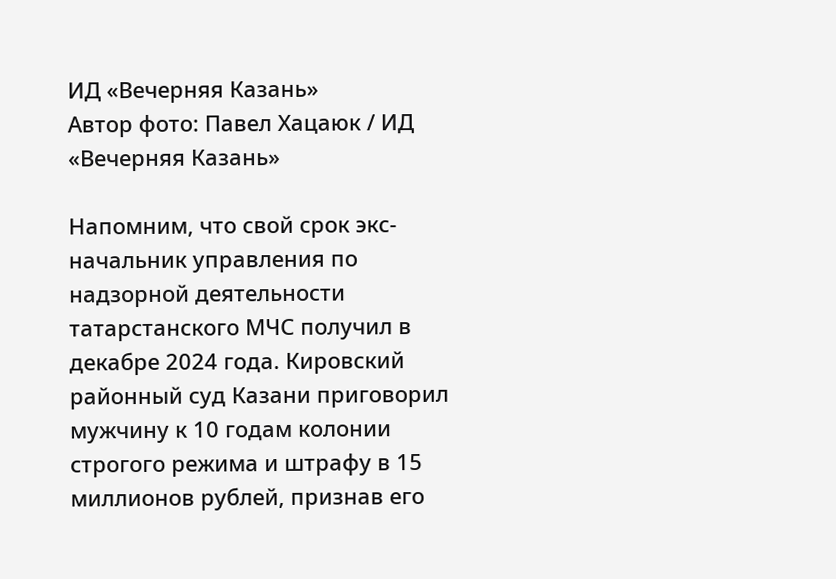ИД «Вечерняя Казань»
Автор фото: Павел Хацаюк / ИД «Вечерняя Казань»

Напомним, что свой срок экс-начальник управления по надзорной деятельности татарстанского МЧС получил в декабре 2024 года. Кировский районный суд Казани приговорил мужчину к 10 годам колонии строгого режима и штрафу в 15 миллионов рублей, признав его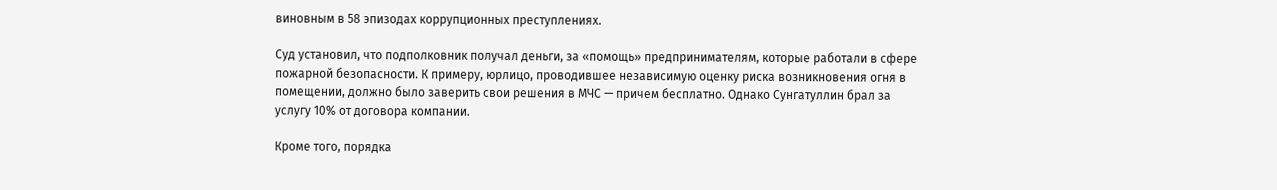виновным в 58 эпизодах коррупционных преступлениях.

Суд установил, что подполковник получал деньги, за «помощь» предпринимателям, которые работали в сфере пожарной безопасности. К примеру, юрлицо, проводившее независимую оценку риска возникновения огня в помещении, должно было заверить свои решения в МЧС — причем бесплатно. Однако Сунгатуллин брал за услугу 10% от договора компании.

Кроме того, порядка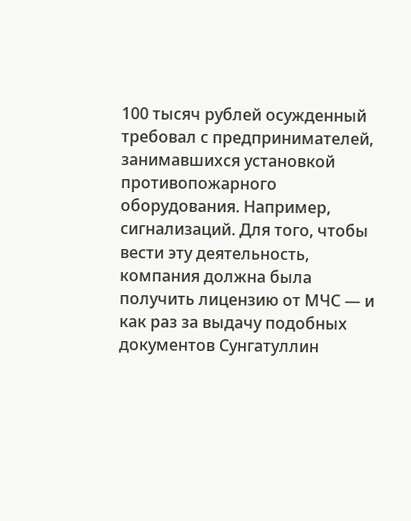100 тысяч рублей осужденный требовал с предпринимателей, занимавшихся установкой противопожарного оборудования. Например, сигнализаций. Для того, чтобы вести эту деятельность, компания должна была получить лицензию от МЧС — и как раз за выдачу подобных документов Сунгатуллин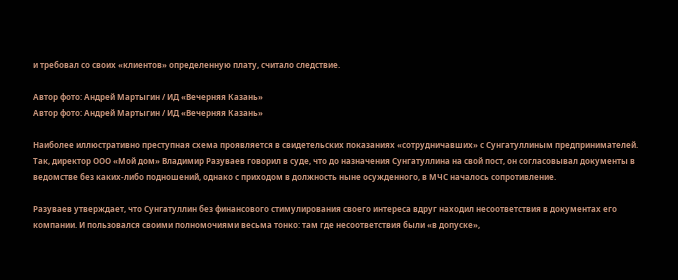и требовал со своих «клиентов» определенную плату, считало следствие.

Автор фото: Андрей Мартыгин / ИД «Вечерняя Казань»
Автор фото: Андрей Мартыгин / ИД «Вечерняя Казань»

Наиболее иллюстративно преступная схема проявляется в свидетельских показаниях «сотрудничавших» с Сунгатуллиным предпринимателей. Так, директор ООО «Мой дом» Владимир Разуваев говорил в суде, что до назначения Сунгатуллина на свой пост, он согласовывал документы в ведомстве без каких-либо подношений, однако с приходом в должность ныне осужденного, в МЧС началось сопротивление.

Разуваев утверждает, что Сунгатуллин без финансового стимулирования своего интереса вдруг находил несоответствия в документах его компании. И пользовался своими полномочиями весьма тонко: там где несоответствия были «в допуске»,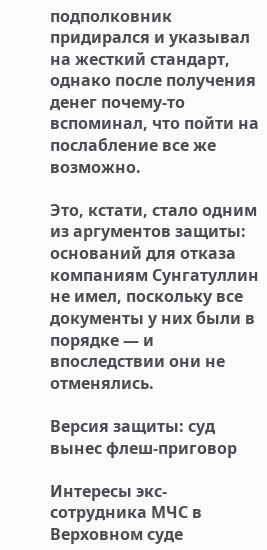подполковник придирался и указывал на жесткий стандарт, однако после получения денег почему-то вспоминал, что пойти на послабление все же возможно.

Это, кстати, стало одним из аргументов защиты: оснований для отказа компаниям Сунгатуллин не имел, поскольку все документы у них были в порядке — и впоследствии они не отменялись.

Версия защиты: суд вынес флеш-приговор

Интересы экс-сотрудника МЧС в Верховном суде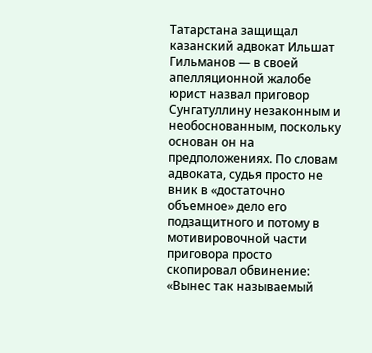Татарстана защищал казанский адвокат Ильшат Гильманов — в своей апелляционной жалобе юрист назвал приговор Сунгатуллину незаконным и необоснованным, поскольку основан он на предположениях. По словам адвоката, судья просто не вник в «достаточно объемное» дело его подзащитного и потому в мотивировочной части приговора просто скопировал обвинение: «Вынес так называемый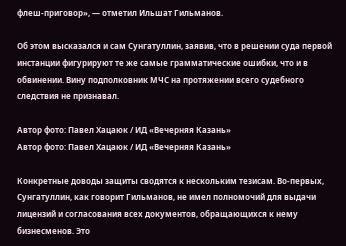флеш-приговор», — отметил Ильшат Гильманов.

Об этом высказался и сам Сунгатуллин, заявив, что в решении суда первой инстанции фигурируют те же самые грамматические ошибки, что и в обвинении. Вину подполковник МЧС на протяжении всего судебного следствия не признавал.

Автор фото: Павел Хацаюк / ИД «Вечерняя Казань»
Автор фото: Павел Хацаюк / ИД «Вечерняя Казань»

Конкретные доводы защиты сводятся к нескольким тезисам. Во-первых, Сунгатуллин, как говорит Гильманов, не имел полномочий для выдачи лицензий и согласования всех документов, обращающихся к нему бизнесменов. Это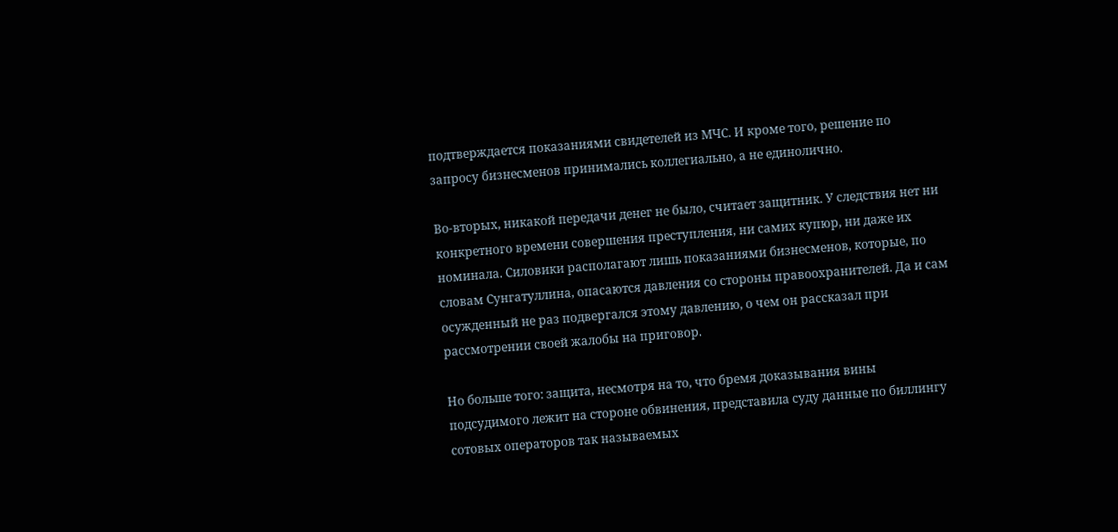подтверждается показаниями свидетелей из МЧС. И кроме того, решение по запросу бизнесменов принимались коллегиально, а не единолично.

Во-вторых, никакой передачи денег не было, считает защитник. У следствия нет ни конкретного времени совершения преступления, ни самих купюр, ни даже их номинала. Силовики располагают лишь показаниями бизнесменов, которые, по словам Сунгатуллина, опасаются давления со стороны правоохранителей. Да и сам осужденный не раз подвергался этому давлению, о чем он рассказал при рассмотрении своей жалобы на приговор.

Но больше того: защита, несмотря на то, что бремя доказывания вины подсудимого лежит на стороне обвинения, представила суду данные по биллингу сотовых операторов так называемых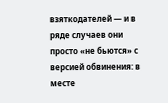взяткодателей — и в ряде случаев они просто «не бьются» с версией обвинения: в месте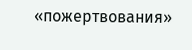«пожертвования»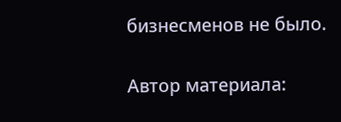бизнесменов не было.

Автор материала: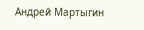Андрей Мартыгин